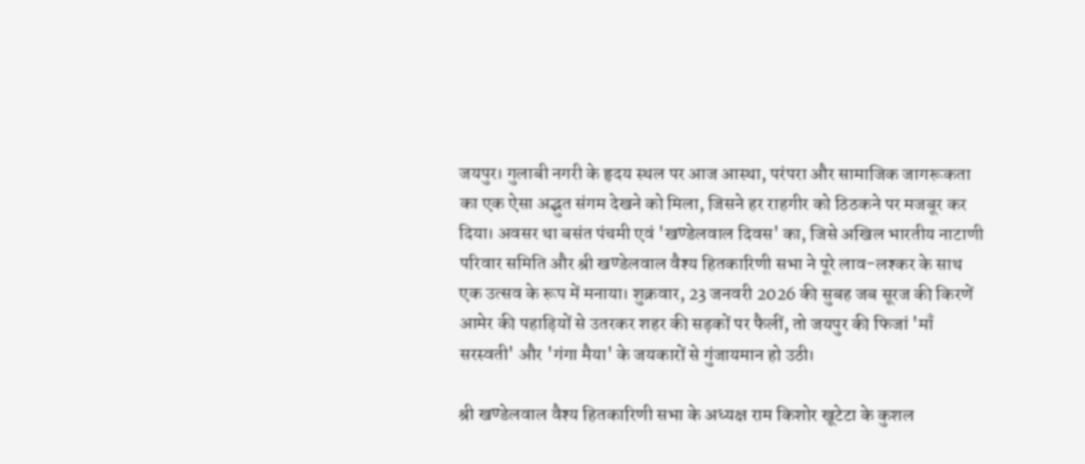जयपुर। गुलाबी नगरी के हृदय स्थल पर आज आस्था, परंपरा और सामाजिक जागरूकता का एक ऐसा अद्भुत संगम देखने को मिला, जिसने हर राहगीर को ठिठकने पर मजबूर कर दिया। अवसर था बसंत पंचमी एवं 'खण्डेलवाल दिवस' का, जिसे अखिल भारतीय नाटाणी परिवार समिति और श्री खण्डेलवाल वैश्य हितकारिणी सभा ने पूरे लाव-लश्कर के साथ एक उत्सव के रूप में मनाया। शुक्रवार, 23 जनवरी 2026 की सुबह जब सूरज की किरणें आमेर की पहाड़ियों से उतरकर शहर की सड़कों पर फैलीं, तो जयपुर की फिजां 'माँ सरस्वती' और 'गंगा मैया' के जयकारों से गुंजायमान हो उठी।

श्री खण्डेलवाल वैश्य हितकारिणी सभा के अध्यक्ष राम किशोर खूटेटा के कुशल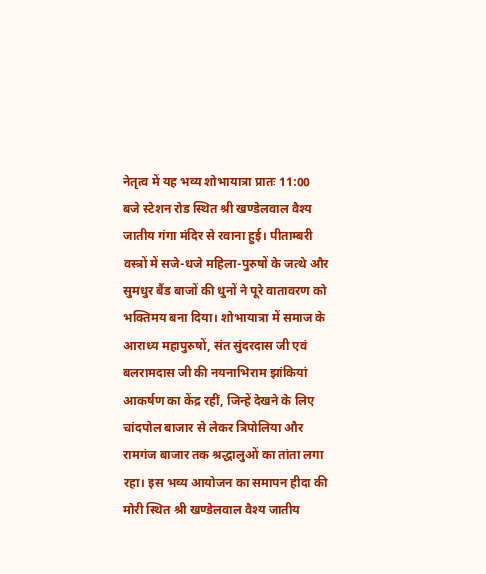नेतृत्व में यह भव्य शोभायात्रा प्रातः 11:00 बजे स्टेशन रोड स्थित श्री खण्डेलवाल वैश्य जातीय गंगा मंदिर से रवाना हुई। पीताम्बरी वस्त्रों में सजे-धजे महिला-पुरुषों के जत्थे और सुमधुर बैंड बाजों की धुनों ने पूरे वातावरण को भक्तिमय बना दिया। शोभायात्रा में समाज के आराध्य महापुरुषों, संत सुंदरदास जी एवं बलरामदास जी की नयनाभिराम झांकियां आकर्षण का केंद्र रहीं, जिन्हें देखने के लिए चांदपोल बाजार से लेकर त्रिपोलिया और रामगंज बाजार तक श्रद्धालुओं का तांता लगा रहा। इस भव्य आयोजन का समापन हीदा की मोरी स्थित श्री खण्डेलवाल वैश्य जातीय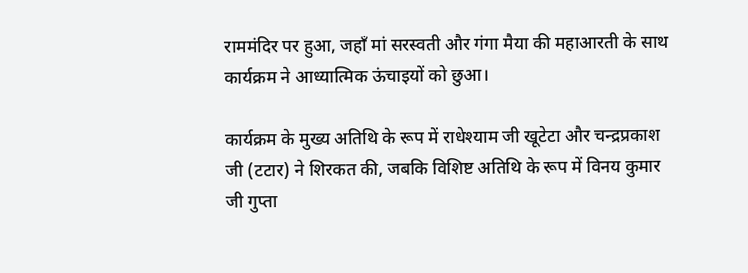राममंदिर पर हुआ, जहाँ मां सरस्वती और गंगा मैया की महाआरती के साथ कार्यक्रम ने आध्यात्मिक ऊंचाइयों को छुआ।

कार्यक्रम के मुख्य अतिथि के रूप में राधेश्याम जी खूटेटा और चन्द्रप्रकाश जी (टटार) ने शिरकत की, जबकि विशिष्ट अतिथि के रूप में विनय कुमार जी गुप्ता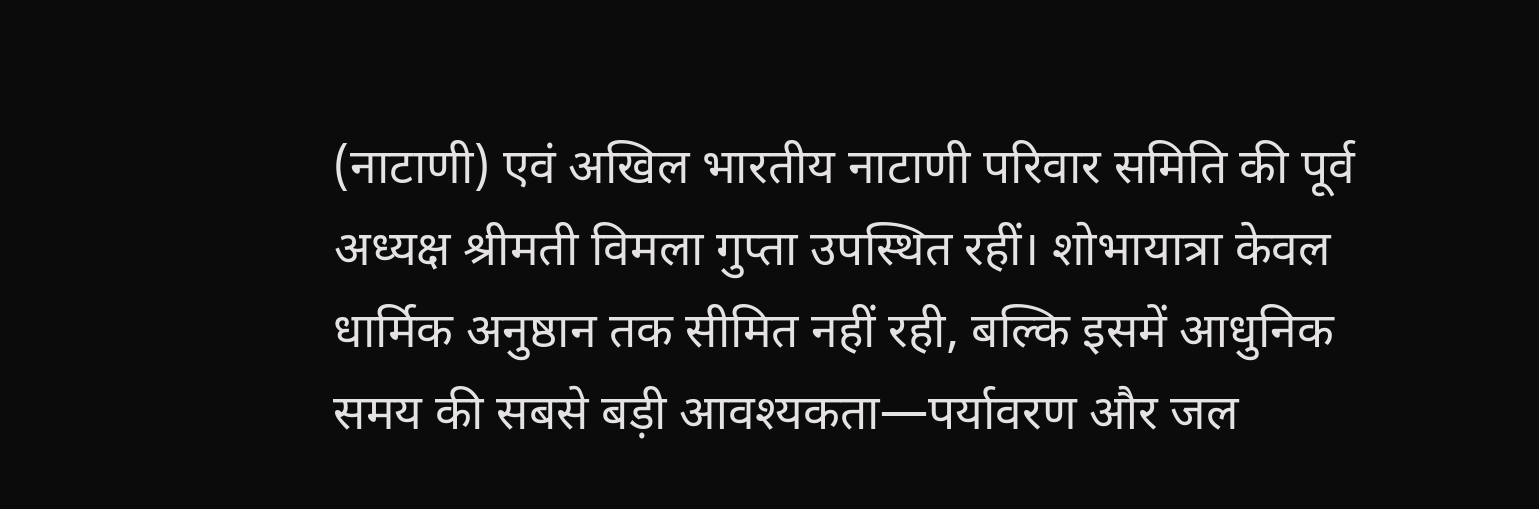(नाटाणी) एवं अखिल भारतीय नाटाणी परिवार समिति की पूर्व अध्यक्ष श्रीमती विमला गुप्ता उपस्थित रहीं। शोभायात्रा केवल धार्मिक अनुष्ठान तक सीमित नहीं रही, बल्कि इसमें आधुनिक समय की सबसे बड़ी आवश्यकता—पर्यावरण और जल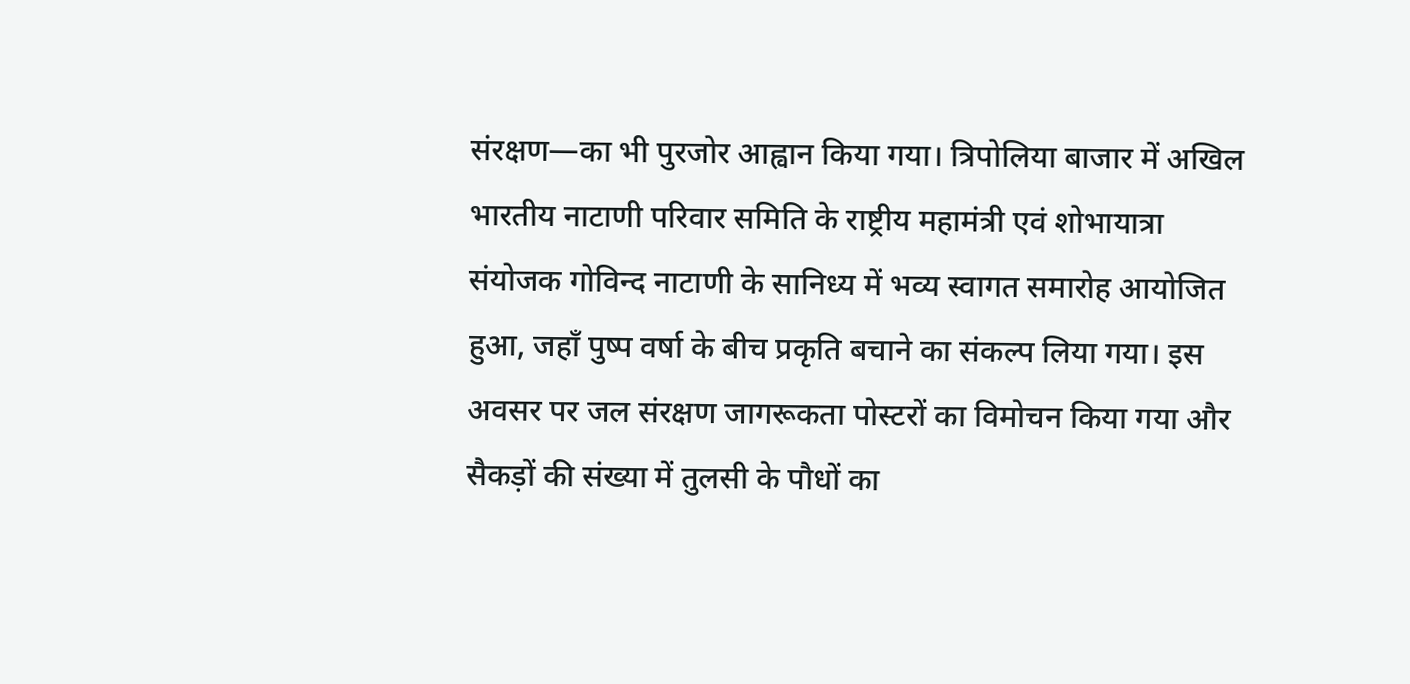संरक्षण—का भी पुरजोर आह्वान किया गया। त्रिपोलिया बाजार में अखिल भारतीय नाटाणी परिवार समिति के राष्ट्रीय महामंत्री एवं शोभायात्रा संयोजक गोविन्द नाटाणी के सानिध्य में भव्य स्वागत समारोह आयोजित हुआ, जहाँ पुष्प वर्षा के बीच प्रकृति बचाने का संकल्प लिया गया। इस अवसर पर जल संरक्षण जागरूकता पोस्टरों का विमोचन किया गया और सैकड़ों की संख्या में तुलसी के पौधों का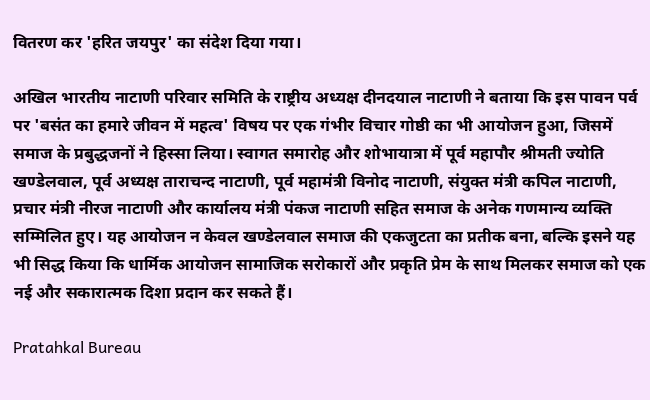वितरण कर 'हरित जयपुर' का संदेश दिया गया।

अखिल भारतीय नाटाणी परिवार समिति के राष्ट्रीय अध्यक्ष दीनदयाल नाटाणी ने बताया कि इस पावन पर्व पर 'बसंत का हमारे जीवन में महत्व' विषय पर एक गंभीर विचार गोष्ठी का भी आयोजन हुआ, जिसमें समाज के प्रबुद्धजनों ने हिस्सा लिया। स्वागत समारोह और शोभायात्रा में पूर्व महापौर श्रीमती ज्योति खण्डेलवाल, पूर्व अध्यक्ष ताराचन्द नाटाणी, पूर्व महामंत्री विनोद नाटाणी, संयुक्त मंत्री कपिल नाटाणी, प्रचार मंत्री नीरज नाटाणी और कार्यालय मंत्री पंकज नाटाणी सहित समाज के अनेक गणमान्य व्यक्ति सम्मिलित हुए। यह आयोजन न केवल खण्डेलवाल समाज की एकजुटता का प्रतीक बना, बल्कि इसने यह भी सिद्ध किया कि धार्मिक आयोजन सामाजिक सरोकारों और प्रकृति प्रेम के साथ मिलकर समाज को एक नई और सकारात्मक दिशा प्रदान कर सकते हैं।

Pratahkal Bureau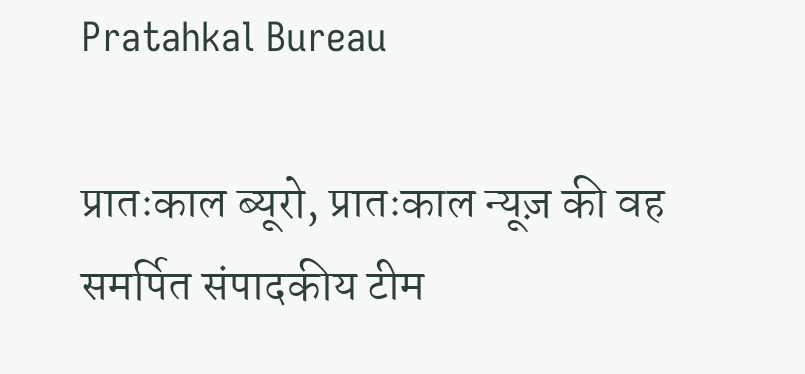Pratahkal Bureau

प्रातःकाल ब्यूरो, प्रातःकाल न्यूज़ की वह समर्पित संपादकीय टीम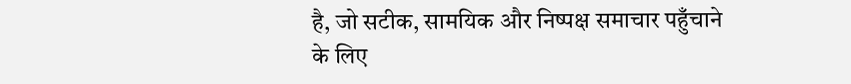है, जो सटीक, सामयिक और निष्पक्ष समाचार पहुँचाने के लिए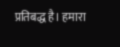प्रतिबद्ध है। हमारा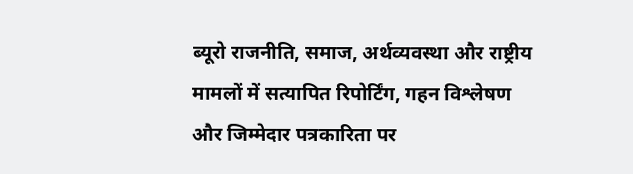ब्यूरो राजनीति, समाज, अर्थव्यवस्था और राष्ट्रीय मामलों में सत्यापित रिपोर्टिंग, गहन विश्लेषण और जिम्मेदार पत्रकारिता पर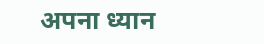अपना ध्यान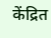केंद्रित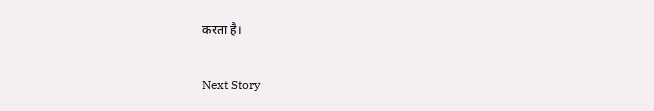करता है।

Next Story